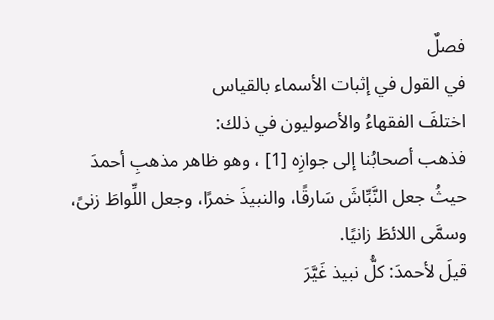فصلٌ
في القول في إثبات الأسماء بالقياس
اختلفَ الفقهاءُ والأصوليون في ذلك:
فذهب أصحابُنا إلى جوازِه [1] ، وهو ظاهر مذهبِ أحمدَ حيثُ جعل النَّبِّاشَ سَارقًا، والنبيذَ خمرًا، وجعل اللِّواطَ زنىً، وسمَّى اللائطَ زانيًا.
قيلَ لأحمدَ: كلُّ نبيذ غَيَّرَ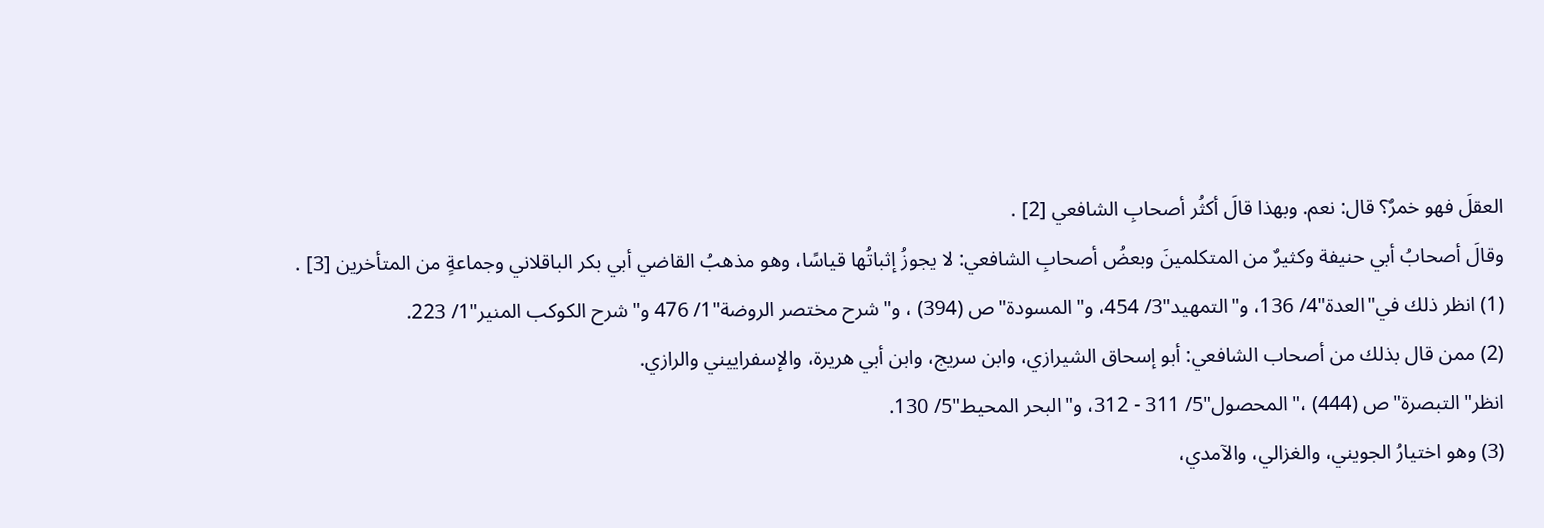العقلَ فهو خمرٌ؟ قال: نعم. وبهذا قالَ أكثُر أصحابِ الشافعي [2] .
وقالَ أصحابُ أبي حنيفة وكثيرٌ من المتكلمينَ وبعضُ أصحابِ الشافعي: لا يجوزُ إثباتُها قياسًا، وهو مذهبُ القاضي أبي بكر الباقلاني وجماعةٍ من المتأخرين [3] .
(1) انظر ذلك في"العدة"4/ 136، و"التمهيد"3/ 454، و"المسودة"ص (394) ، و"شرح مختصر الروضة"1/ 476 و"شرح الكوكب المنير"1/ 223.
(2) ممن قال بذلك من أصحاب الشافعي: أبو إسحاق الشيرازي، وابن سريج، وابن أبي هريرة، والإسفراييني والرازي.
انظر"التبصرة"ص (444) ،"المحصول"5/ 311 - 312، و"البحر المحيط"5/ 130.
(3) وهو اختيارُ الجويني، والغزالي، والآمدي،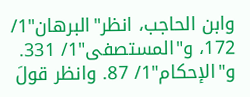وابن الحاجب، انظر"البرهان"1/ 172، و"المستصفى"1/ 331. و"الإحكام"1/ 87. وانظر قولَ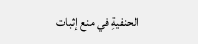الحنفيةِ في منع إثبات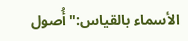الأسماء بالقياس:"أُصول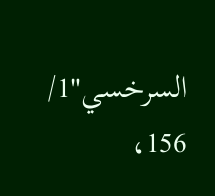السرخسي"1/ 156،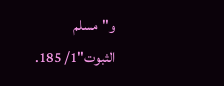و"مسلم الثبوت"1/ 185.